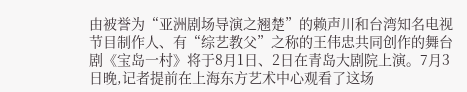由被誉为“亚洲剧场导演之翘楚”的赖声川和台湾知名电视节目制作人、有“综艺教父”之称的王伟忠共同创作的舞台剧《宝岛一村》将于8月1日、2日在青岛大剧院上演。7月3日晚,记者提前在上海东方艺术中心观看了这场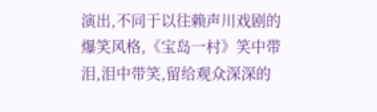演出,不同于以往赖声川戏剧的爆笑风格,《宝岛一村》笑中带泪,泪中带笑,留给观众深深的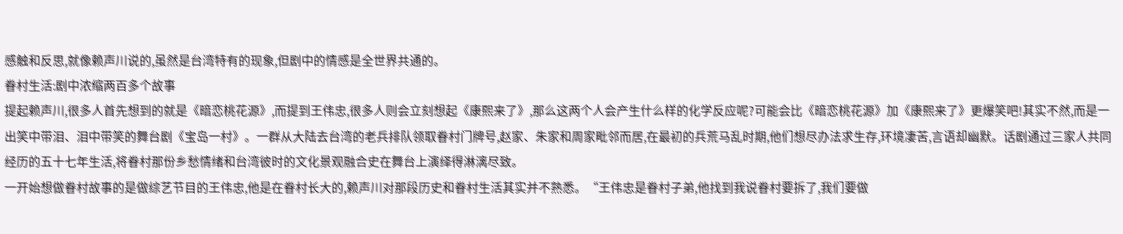感触和反思,就像赖声川说的,虽然是台湾特有的现象,但剧中的情感是全世界共通的。
眷村生活:剧中浓缩两百多个故事
提起赖声川,很多人首先想到的就是《暗恋桃花源》,而提到王伟忠,很多人则会立刻想起《康熙来了》,那么这两个人会产生什么样的化学反应呢?可能会比《暗恋桃花源》加《康熙来了》更爆笑吧!其实不然,而是一出笑中带泪、泪中带笑的舞台剧《宝岛一村》。一群从大陆去台湾的老兵排队领取眷村门牌号,赵家、朱家和周家毗邻而居,在最初的兵荒马乱时期,他们想尽办法求生存,环境凄苦,言语却幽默。话剧通过三家人共同经历的五十七年生活,将眷村那份乡愁情绪和台湾彼时的文化景观融合史在舞台上演绎得淋漓尽致。
一开始想做眷村故事的是做综艺节目的王伟忠,他是在眷村长大的,赖声川对那段历史和眷村生活其实并不熟悉。“王伟忠是眷村子弟,他找到我说眷村要拆了,我们要做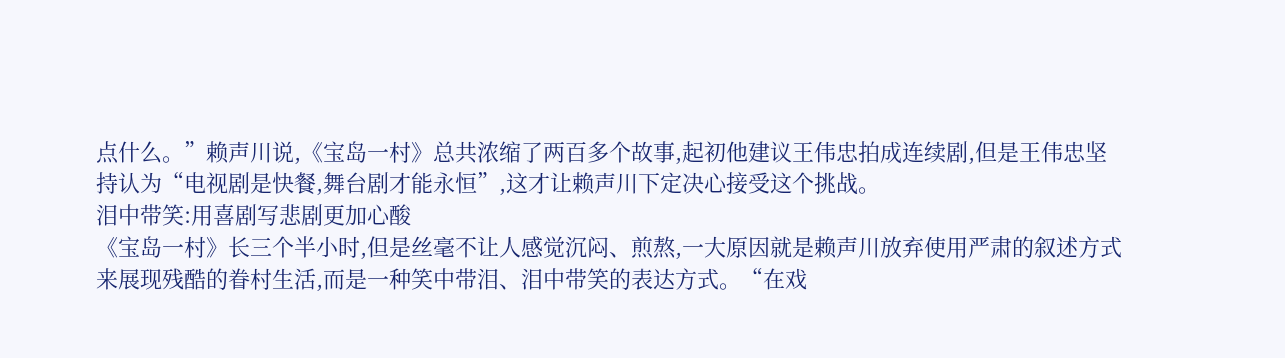点什么。”赖声川说,《宝岛一村》总共浓缩了两百多个故事,起初他建议王伟忠拍成连续剧,但是王伟忠坚持认为“电视剧是快餐,舞台剧才能永恒”,这才让赖声川下定决心接受这个挑战。
泪中带笑:用喜剧写悲剧更加心酸
《宝岛一村》长三个半小时,但是丝毫不让人感觉沉闷、煎熬,一大原因就是赖声川放弃使用严肃的叙述方式来展现残酷的眷村生活,而是一种笑中带泪、泪中带笑的表达方式。“在戏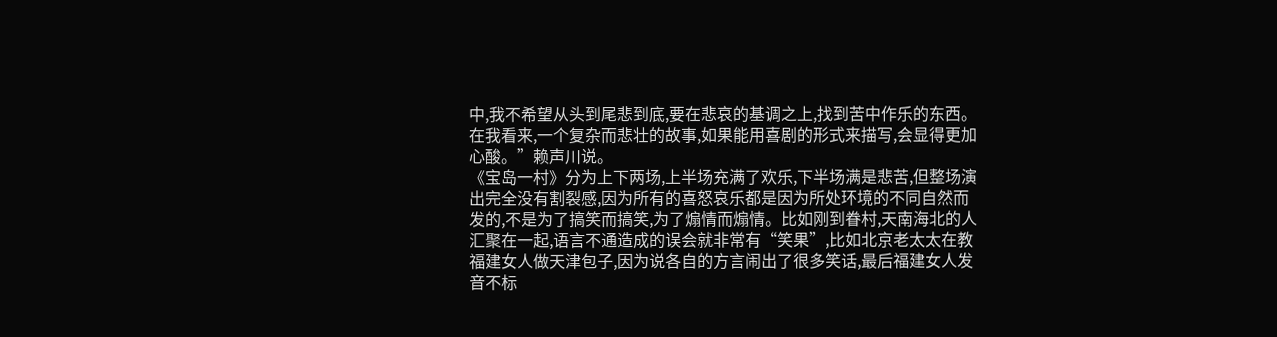中,我不希望从头到尾悲到底,要在悲哀的基调之上,找到苦中作乐的东西。在我看来,一个复杂而悲壮的故事,如果能用喜剧的形式来描写,会显得更加心酸。”赖声川说。
《宝岛一村》分为上下两场,上半场充满了欢乐,下半场满是悲苦,但整场演出完全没有割裂感,因为所有的喜怒哀乐都是因为所处环境的不同自然而发的,不是为了搞笑而搞笑,为了煽情而煽情。比如刚到眷村,天南海北的人汇聚在一起,语言不通造成的误会就非常有“笑果”,比如北京老太太在教福建女人做天津包子,因为说各自的方言闹出了很多笑话,最后福建女人发音不标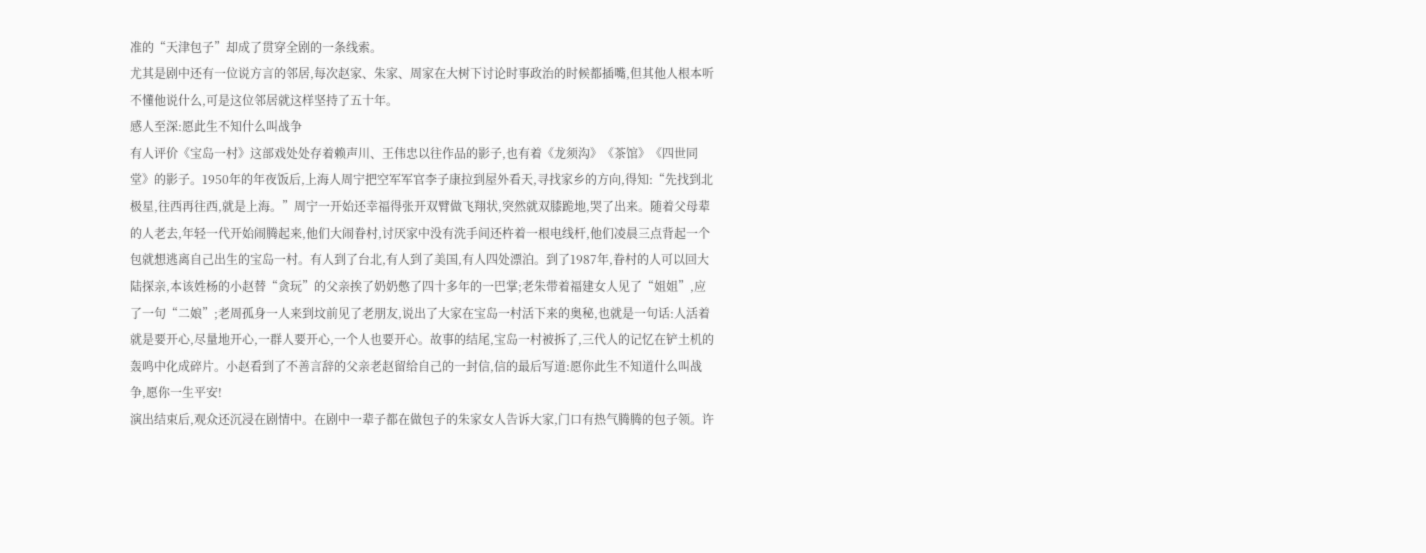准的“天津包子”却成了贯穿全剧的一条线索。
尤其是剧中还有一位说方言的邻居,每次赵家、朱家、周家在大树下讨论时事政治的时候都插嘴,但其他人根本听不懂他说什么,可是这位邻居就这样坚持了五十年。
感人至深:愿此生不知什么叫战争
有人评价《宝岛一村》这部戏处处存着赖声川、王伟忠以往作品的影子,也有着《龙须沟》《茶馆》《四世同堂》的影子。1950年的年夜饭后,上海人周宁把空军军官李子康拉到屋外看天,寻找家乡的方向,得知:“先找到北极星,往西再往西,就是上海。”周宁一开始还幸福得张开双臂做飞翔状,突然就双膝跪地,哭了出来。随着父母辈的人老去,年轻一代开始闹腾起来,他们大闹眷村,讨厌家中没有洗手间还杵着一根电线杆,他们凌晨三点背起一个包就想逃离自己出生的宝岛一村。有人到了台北,有人到了美国,有人四处漂泊。到了1987年,眷村的人可以回大陆探亲,本该姓杨的小赵替“贪玩”的父亲挨了奶奶憋了四十多年的一巴掌;老朱带着福建女人见了“姐姐”,应了一句“二娘”;老周孤身一人来到坟前见了老朋友,说出了大家在宝岛一村活下来的奥秘,也就是一句话:人活着就是要开心,尽量地开心,一群人要开心,一个人也要开心。故事的结尾,宝岛一村被拆了,三代人的记忆在铲土机的轰鸣中化成碎片。小赵看到了不善言辞的父亲老赵留给自己的一封信,信的最后写道:愿你此生不知道什么叫战争,愿你一生平安!
演出结束后,观众还沉浸在剧情中。在剧中一辈子都在做包子的朱家女人告诉大家,门口有热气腾腾的包子领。许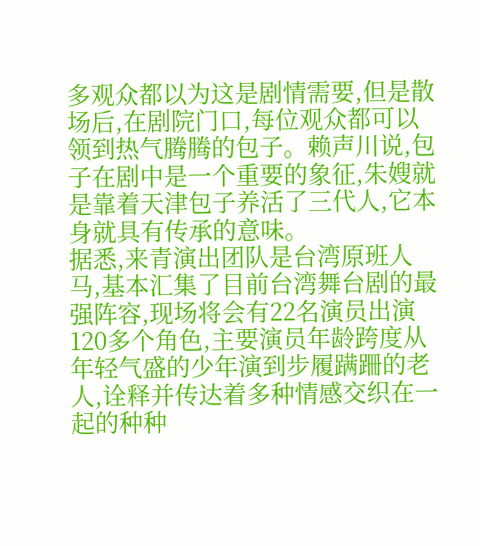多观众都以为这是剧情需要,但是散场后,在剧院门口,每位观众都可以领到热气腾腾的包子。赖声川说,包子在剧中是一个重要的象征,朱嫂就是靠着天津包子养活了三代人,它本身就具有传承的意味。
据悉,来青演出团队是台湾原班人马,基本汇集了目前台湾舞台剧的最强阵容,现场将会有22名演员出演120多个角色,主要演员年龄跨度从年轻气盛的少年演到步履蹒跚的老人,诠释并传达着多种情感交织在一起的种种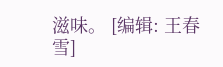滋味。 [编辑: 王春雪]